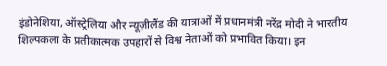इंडोनेशिया, ऑस्ट्रेलिया और न्यूज़ीलैंड की यात्राओं में प्रधानमंत्री नरेंद्र मोदी ने भारतीय शिल्पकला के प्रतीकात्मक उपहारों से विश्व नेताओं को प्रभावित किया। इन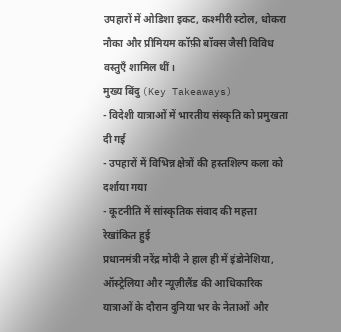उपहारों में ओडिशा इकट, कश्मीरी स्टोल, धोकरा नौका और प्रीमियम कॉफ़ी बॉक्स जैसी विविध वस्तुएँ शामिल थीं।
मुख्य बिंदु (Key Takeaways)
- विदेशी यात्राओं में भारतीय संस्कृति को प्रमुखता दी गई
- उपहारों में विभिन्न क्षेत्रों की हस्तशिल्प कला को दर्शाया गया
- कूटनीति में सांस्कृतिक संवाद की महत्ता रेखांकित हुई
प्रधानमंत्री नरेंद्र मोदी ने हाल ही में इंडोनेशिया, ऑस्ट्रेलिया और न्यूज़ीलैंड की आधिकारिक यात्राओं के दौरान दुनिया भर के नेताओं और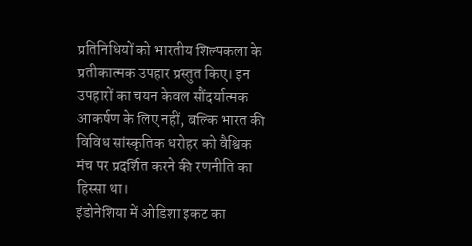प्रतिनिधियों को भारतीय शिल्पकला के प्रतीकात्मक उपहार प्रस्तुत किए। इन उपहारों का चयन केवल सौंदर्यात्मक आकर्षण के लिए नहीं, बल्कि भारत की विविध सांस्कृतिक धरोहर को वैश्विक मंच पर प्रदर्शित करने की रणनीति का हिस्सा था।
इंडोनेशिया में ओडिशा इकट का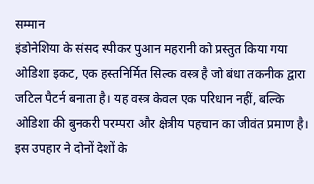सम्मान
इंडोनेशिया के संसद स्पीकर पुआन महरानी को प्रस्तुत किया गया ओडिशा इकट, एक हस्तनिर्मित सिल्क वस्त्र है जो बंधा तकनीक द्वारा जटिल पैटर्न बनाता है। यह वस्त्र केवल एक परिधान नहीं, बल्कि ओडिशा की बुनकरी परम्परा और क्षेत्रीय पहचान का जीवंत प्रमाण है। इस उपहार ने दोनों देशों के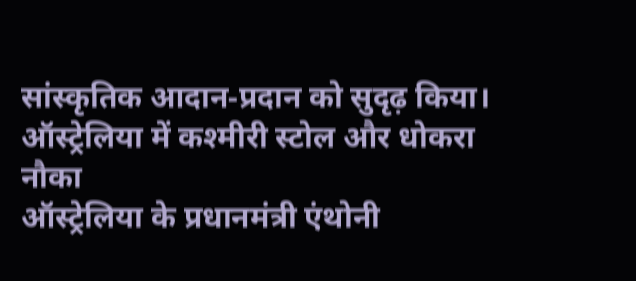सांस्कृतिक आदान‑प्रदान को सुदृढ़ किया।
ऑस्ट्रेलिया में कश्मीरी स्टोल और धोकरा नौका
ऑस्ट्रेलिया के प्रधानमंत्री एंथोनी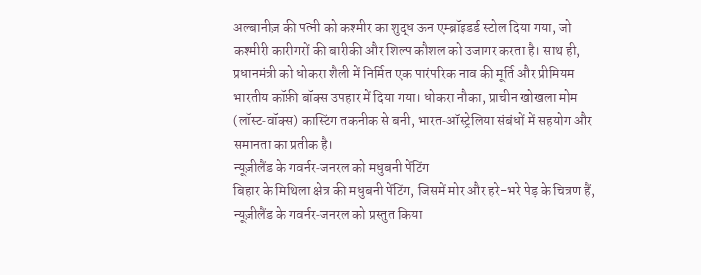अल्बानीज़ की पत्नी को कश्मीर का शुद्ध ऊन एम्ब्रॉइडर्ड स्टोल दिया गया, जो कश्मीरी कारीगरों की बारीकी और शिल्प कौशल को उजागर करता है। साथ ही, प्रधानमंत्री को धोकरा शैली में निर्मित एक पारंपरिक नाव की मूर्ति और प्रीमियम भारतीय कॉफ़ी बॉक्स उपहार में दिया गया। धोकरा नौका, प्राचीन खोखला मोम (लॉस्ट‑वॉक्स) कास्टिंग तकनीक से बनी, भारत‑ऑस्ट्रेलिया संबंधों में सहयोग और समानता का प्रतीक है।
न्यूज़ीलैंड के गवर्नर‑जनरल को मधुबनी पेंटिंग
बिहार के मिथिला क्षेत्र की मधुबनी पेंटिंग, जिसमें मोर और हरे-भरे पेड़ के चित्रण हैं, न्यूज़ीलैंड के गवर्नर‑जनरल को प्रस्तुत किया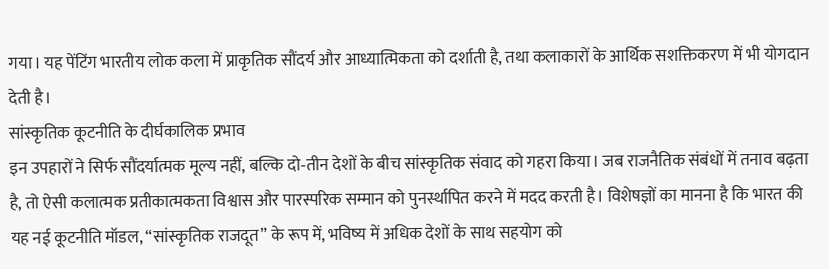गया। यह पेंटिंग भारतीय लोक कला में प्राकृतिक सौंदर्य और आध्यात्मिकता को दर्शाती है, तथा कलाकारों के आर्थिक सशक्तिकरण में भी योगदान देती है।
सांस्कृतिक कूटनीति के दीर्घकालिक प्रभाव
इन उपहारों ने सिर्फ सौंदर्यात्मक मूल्य नहीं, बल्कि दो‑तीन देशों के बीच सांस्कृतिक संवाद को गहरा किया। जब राजनैतिक संबंधों में तनाव बढ़ता है, तो ऐसी कलात्मक प्रतीकात्मकता विश्वास और पारस्परिक सम्मान को पुनर्स्थापित करने में मदद करती है। विशेषज्ञों का मानना है कि भारत की यह नई कूटनीति मॉडल, “सांस्कृतिक राजदूत” के रूप में, भविष्य में अधिक देशों के साथ सहयोग को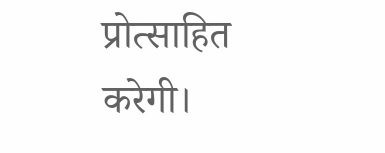प्रोत्साहित करेगी।